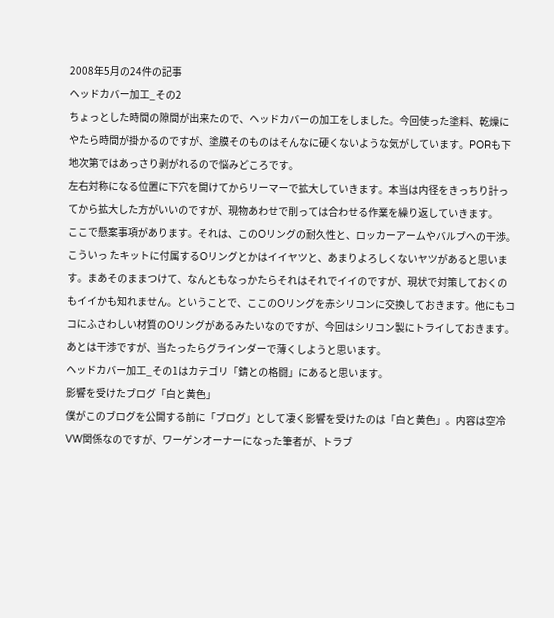2008年5月の24件の記事
ヘッドカバー加工_その2
ちょっとした時間の隙間が出来たので、ヘッドカバーの加工をしました。今回使った塗料、乾燥にやたら時間が掛かるのですが、塗膜そのものはそんなに硬くないような気がしています。PORも下地次第ではあっさり剥がれるので悩みどころです。
左右対称になる位置に下穴を開けてからリーマーで拡大していきます。本当は内径をきっちり計ってから拡大した方がいいのですが、現物あわせで削っては合わせる作業を繰り返していきます。
ここで懸案事項があります。それは、このOリングの耐久性と、ロッカーアームやバルブへの干渉。こういっ たキットに付属するOリングとかはイイヤツと、あまりよろしくないヤツがあると思います。まあそのままつけて、なんともなっかたらそれはそれでイイのですが、現状で対策しておくのもイイかも知れません。ということで、ここのOリングを赤シリコンに交換しておきます。他にもココにふさわしい材質のOリングがあるみたいなのですが、今回はシリコン製にトライしておきます。あとは干渉ですが、当たったらグラインダーで薄くしようと思います。
ヘッドカバー加工_その1はカテゴリ「錆との格闘」にあると思います。
影響を受けたブログ「白と黄色」
僕がこのブログを公開する前に「ブログ」として凄く影響を受けたのは「白と黄色」。内容は空冷VW関係なのですが、ワーゲンオーナーになった筆者が、トラブ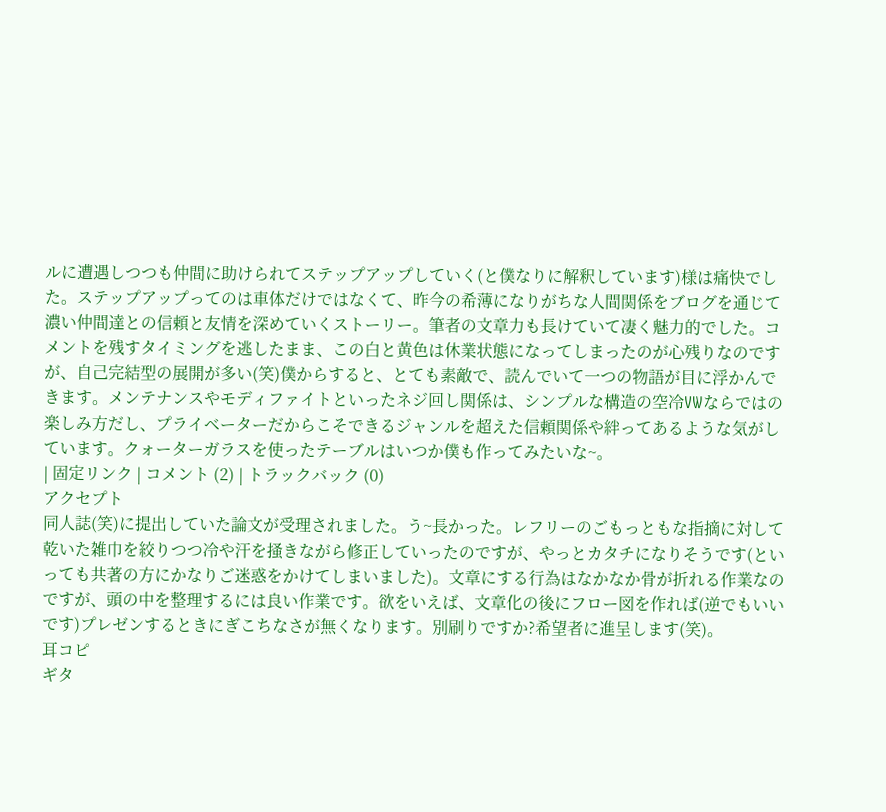ルに遭遇しつつも仲間に助けられてステップアップしていく(と僕なりに解釈しています)様は痛快でした。ステップアップってのは車体だけではなくて、昨今の希薄になりがちな人間関係をブログを通じて濃い仲間達との信頼と友情を深めていくストーリー。筆者の文章力も長けていて凄く魅力的でした。コメントを残すタイミングを逃したまま、この白と黄色は休業状態になってしまったのが心残りなのですが、自己完結型の展開が多い(笑)僕からすると、とても素敵で、読んでいて一つの物語が目に浮かんできます。メンテナンスやモディファイトといったネジ回し関係は、シンプルな構造の空冷VWならではの楽しみ方だし、プライベーターだからこそできるジャンルを超えた信頼関係や絆ってあるような気がしています。クォーターガラスを使ったテーブルはいつか僕も作ってみたいな~。
| 固定リンク | コメント (2) | トラックバック (0)
アクセプト
同人誌(笑)に提出していた論文が受理されました。う~長かった。レフリーのごもっともな指摘に対して乾いた雑巾を絞りつつ冷や汗を掻きながら修正していったのですが、やっとカタチになりそうです(といっても共著の方にかなりご迷惑をかけてしまいました)。文章にする行為はなかなか骨が折れる作業なのですが、頭の中を整理するには良い作業です。欲をいえば、文章化の後にフロー図を作れば(逆でもいいです)プレゼンするときにぎこちなさが無くなります。別刷りですか?希望者に進呈します(笑)。
耳コピ
ギタ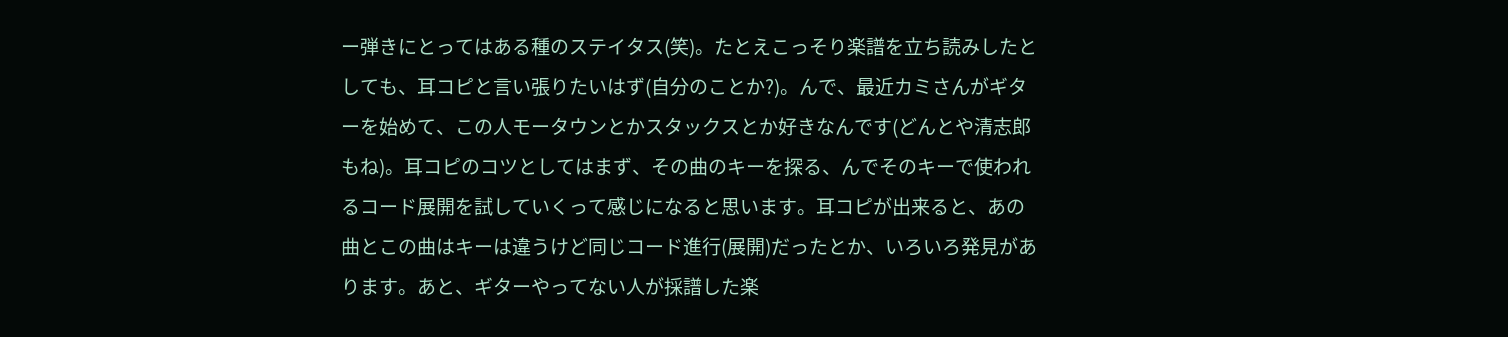ー弾きにとってはある種のステイタス(笑)。たとえこっそり楽譜を立ち読みしたとしても、耳コピと言い張りたいはず(自分のことか?)。んで、最近カミさんがギターを始めて、この人モータウンとかスタックスとか好きなんです(どんとや清志郎もね)。耳コピのコツとしてはまず、その曲のキーを探る、んでそのキーで使われるコード展開を試していくって感じになると思います。耳コピが出来ると、あの曲とこの曲はキーは違うけど同じコード進行(展開)だったとか、いろいろ発見があります。あと、ギターやってない人が採譜した楽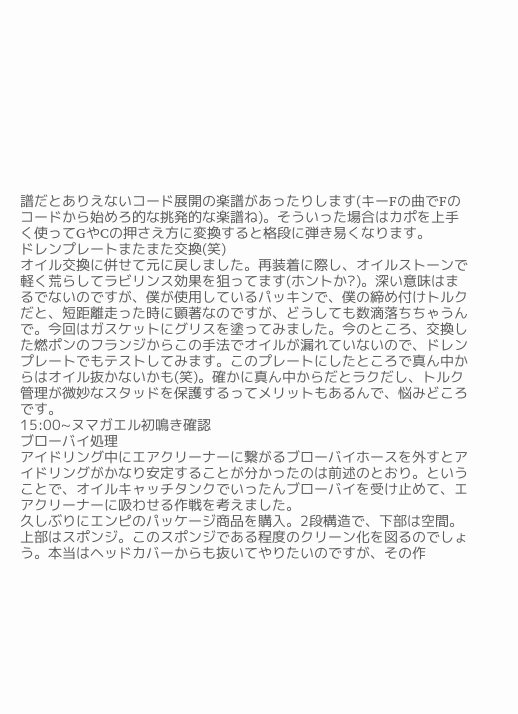譜だとありえないコード展開の楽譜があったりします(キーFの曲でFのコードから始めろ的な挑発的な楽譜ね)。そういった場合はカポを上手く使ってGやCの押さえ方に変換すると格段に弾き易くなります。
ドレンプレートまたまた交換(笑)
オイル交換に併せて元に戻しました。再装着に際し、オイルストーンで軽く荒らしてラビリンス効果を狙ってます(ホントか?)。深い意味はまるでないのですが、僕が使用しているパッキンで、僕の締め付けトルクだと、短距離走った時に顕著なのですが、どうしても数滴落ちちゃうんで。今回はガスケットにグリスを塗ってみました。今のところ、交換した燃ポンのフランジからこの手法でオイルが漏れていないので、ドレンプレートでもテストしてみます。このプレートにしたところで真ん中からはオイル抜かないかも(笑)。確かに真ん中からだとラクだし、トルク管理が微妙なスタッドを保護するってメリットもあるんで、悩みどころです。
15:00~ヌマガエル初鳴き確認
ブローバイ処理
アイドリング中にエアクリーナーに繋がるブローバイホースを外すとアイドリングがかなり安定することが分かったのは前述のとおり。ということで、オイルキャッチタンクでいったんブローバイを受け止めて、エアクリーナーに吸わせる作戦を考えました。
久しぶりにエンピのパッケージ商品を購入。2段構造で、下部は空間。上部はスポンジ。このスポンジである程度のクリーン化を図るのでしょう。本当はヘッドカバーからも抜いてやりたいのですが、その作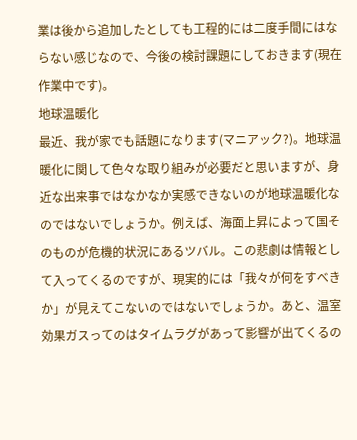業は後から追加したとしても工程的には二度手間にはならない感じなので、今後の検討課題にしておきます(現在作業中です)。
地球温暖化
最近、我が家でも話題になります(マニアック?)。地球温暖化に関して色々な取り組みが必要だと思いますが、身近な出来事ではなかなか実感できないのが地球温暖化なのではないでしょうか。例えば、海面上昇によって国そのものが危機的状況にあるツバル。この悲劇は情報として入ってくるのですが、現実的には「我々が何をすべきか」が見えてこないのではないでしょうか。あと、温室効果ガスってのはタイムラグがあって影響が出てくるの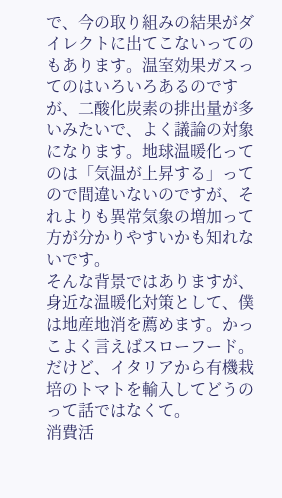で、今の取り組みの結果がダイレクトに出てこないってのもあります。温室効果ガスってのはいろいろあるのですが、二酸化炭素の排出量が多いみたいで、よく議論の対象になります。地球温暖化ってのは「気温が上昇する」ってので間違いないのですが、それよりも異常気象の増加って方が分かりやすいかも知れないです。
そんな背景ではありますが、身近な温暖化対策として、僕は地産地消を薦めます。かっこよく言えばスローフード。だけど、イタリアから有機栽培のトマトを輸入してどうのって話ではなくて。
消費活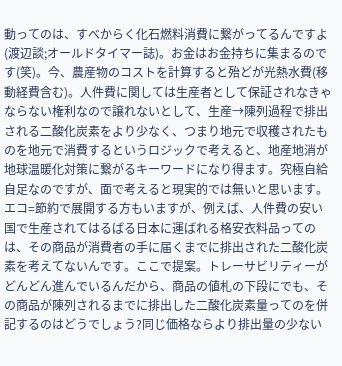動ってのは、すべからく化石燃料消費に繋がってるんですよ(渡辺談;オールドタイマー誌)。お金はお金持ちに集まるのです(笑)。今、農産物のコストを計算すると殆どが光熱水費(移動経費含む)。人件費に関しては生産者として保証されなきゃならない権利なので譲れないとして、生産→陳列過程で排出される二酸化炭素をより少なく、つまり地元で収穫されたものを地元で消費するというロジックで考えると、地産地消が地球温暖化対策に繋がるキーワードになり得ます。究極自給自足なのですが、面で考えると現実的では無いと思います。
エコ=節約で展開する方もいますが、例えば、人件費の安い国で生産されてはるばる日本に運ばれる格安衣料品ってのは、その商品が消費者の手に届くまでに排出された二酸化炭素を考えてないんです。ここで提案。トレーサビリティーがどんどん進んでいるんだから、商品の値札の下段にでも、その商品が陳列されるまでに排出した二酸化炭素量ってのを併記するのはどうでしょう?同じ価格ならより排出量の少ない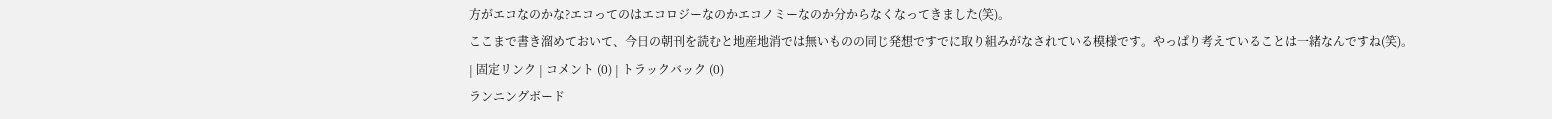方がエコなのかな?エコってのはエコロジーなのかエコノミーなのか分からなくなってきました(笑)。
ここまで書き溜めておいて、今日の朝刊を読むと地産地消では無いものの同じ発想ですでに取り組みがなされている模様です。やっぱり考えていることは一緒なんですね(笑)。
| 固定リンク | コメント (0) | トラックバック (0)
ランニングボード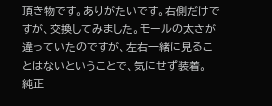頂き物です。ありがたいです。右側だけですが、交換してみました。モールの太さが違っていたのですが、左右一緒に見ることはないということで、気にせず装着。
純正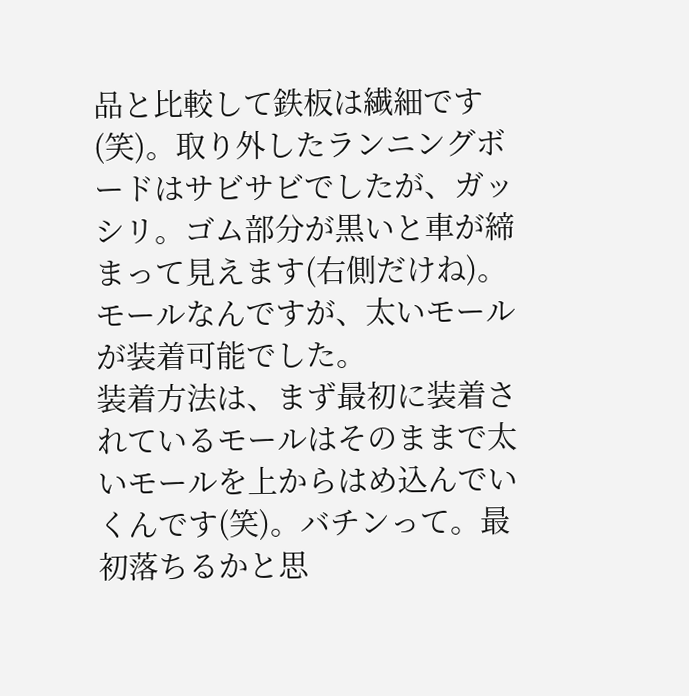品と比較して鉄板は繊細です(笑)。取り外したランニングボードはサビサビでしたが、ガッシリ。ゴム部分が黒いと車が締まって見えます(右側だけね)。モールなんですが、太いモールが装着可能でした。
装着方法は、まず最初に装着されているモールはそのままで太いモールを上からはめ込んでいくんです(笑)。バチンって。最初落ちるかと思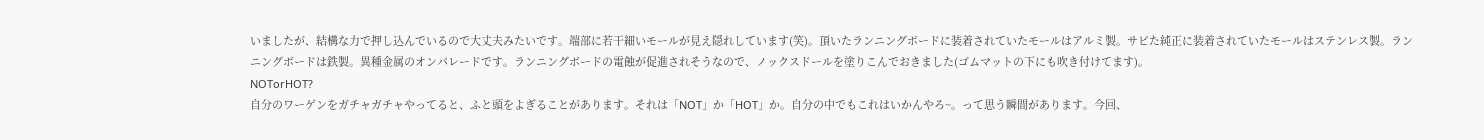いましたが、結構な力で押し込んでいるので大丈夫みたいです。端部に若干細いモールが見え隠れしています(笑)。頂いたランニングボードに装着されていたモールはアルミ製。サビた純正に装着されていたモールはステンレス製。ランニングボードは鉄製。異種金属のオンパレードです。ランニングボードの電蝕が促進されそうなので、ノックスドールを塗りこんでおきました(ゴムマットの下にも吹き付けてます)。
NOTorHOT?
自分のワーゲンをガチャガチャやってると、ふと頭をよぎることがあります。それは「NOT」か「HOT」か。自分の中でもこれはいかんやろ~。って思う瞬間があります。今回、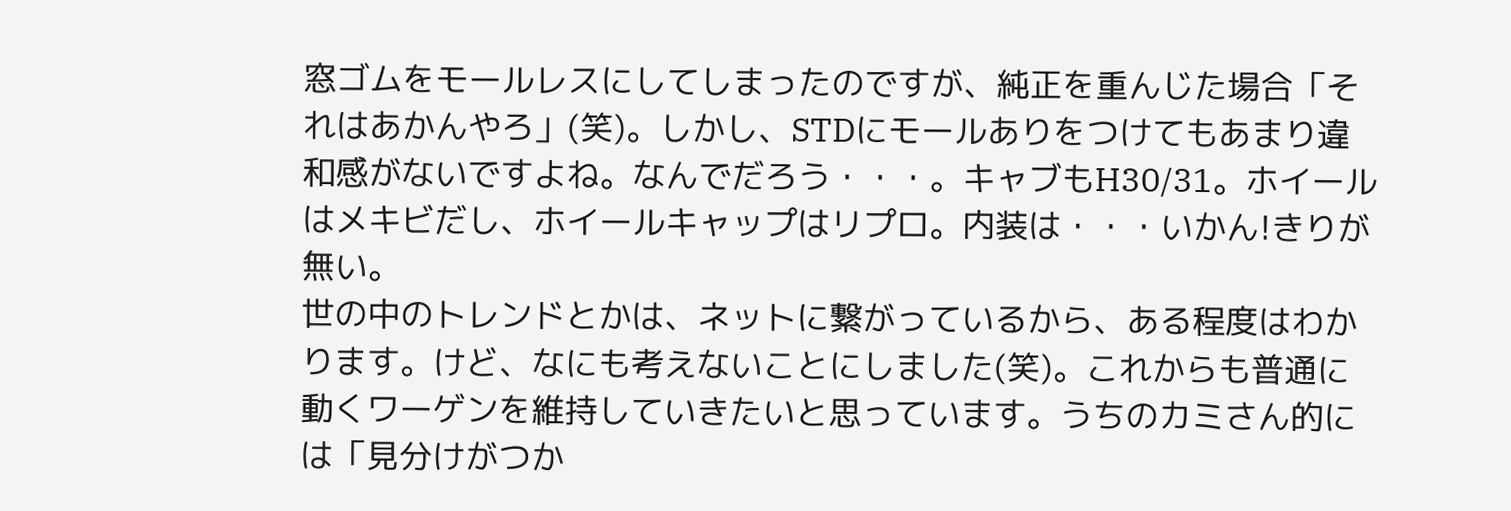窓ゴムをモールレスにしてしまったのですが、純正を重んじた場合「それはあかんやろ」(笑)。しかし、STDにモールありをつけてもあまり違和感がないですよね。なんでだろう・・・。キャブもH30/31。ホイールはメキビだし、ホイールキャップはリプロ。内装は・・・いかん!きりが無い。
世の中のトレンドとかは、ネットに繋がっているから、ある程度はわかります。けど、なにも考えないことにしました(笑)。これからも普通に動くワーゲンを維持していきたいと思っています。うちのカミさん的には「見分けがつか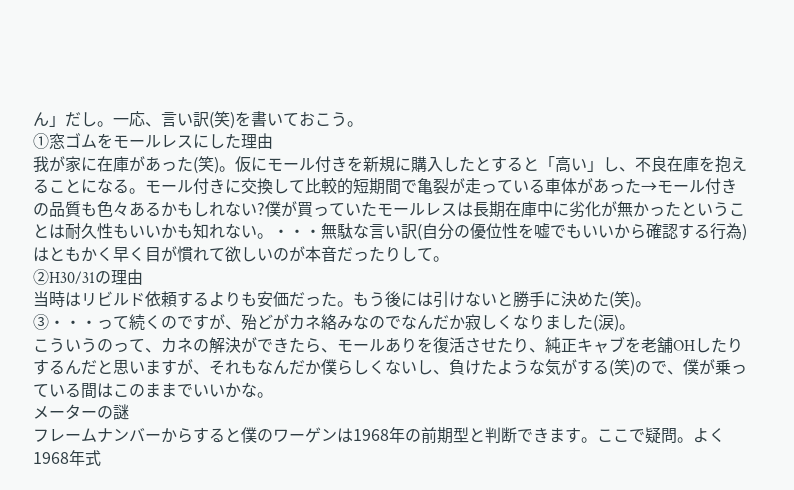ん」だし。一応、言い訳(笑)を書いておこう。
①窓ゴムをモールレスにした理由
我が家に在庫があった(笑)。仮にモール付きを新規に購入したとすると「高い」し、不良在庫を抱えることになる。モール付きに交換して比較的短期間で亀裂が走っている車体があった→モール付きの品質も色々あるかもしれない?僕が買っていたモールレスは長期在庫中に劣化が無かったということは耐久性もいいかも知れない。・・・無駄な言い訳(自分の優位性を嘘でもいいから確認する行為)はともかく早く目が慣れて欲しいのが本音だったりして。
②H30/31の理由
当時はリビルド依頼するよりも安価だった。もう後には引けないと勝手に決めた(笑)。
③・・・って続くのですが、殆どがカネ絡みなのでなんだか寂しくなりました(涙)。
こういうのって、カネの解決ができたら、モールありを復活させたり、純正キャブを老舗OHしたりするんだと思いますが、それもなんだか僕らしくないし、負けたような気がする(笑)ので、僕が乗っている間はこのままでいいかな。
メーターの謎
フレームナンバーからすると僕のワーゲンは1968年の前期型と判断できます。ここで疑問。よく1968年式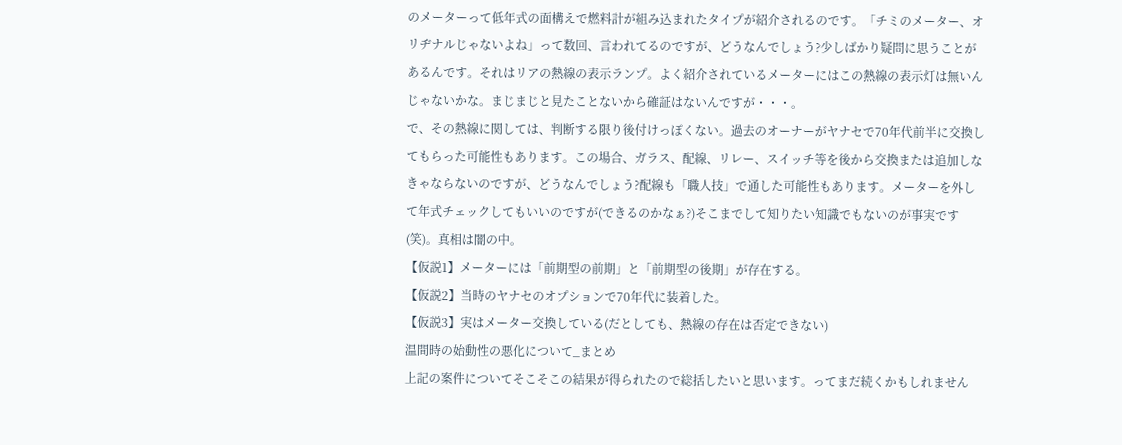のメーターって低年式の面構えで燃料計が組み込まれたタイプが紹介されるのです。「チミのメーター、オリヂナルじゃないよね」って数回、言われてるのですが、どうなんでしょう?少しばかり疑問に思うことがあるんです。それはリアの熱線の表示ランプ。よく紹介されているメーターにはこの熱線の表示灯は無いんじゃないかな。まじまじと見たことないから確証はないんですが・・・。
で、その熱線に関しては、判断する限り後付けっぽくない。過去のオーナーがヤナセで70年代前半に交換してもらった可能性もあります。この場合、ガラス、配線、リレー、スイッチ等を後から交換または追加しなきゃならないのですが、どうなんでしょう?配線も「職人技」で通した可能性もあります。メーターを外して年式チェックしてもいいのですが(できるのかなぁ?)そこまでして知りたい知識でもないのが事実です(笑)。真相は闇の中。
【仮説1】メーターには「前期型の前期」と「前期型の後期」が存在する。
【仮説2】当時のヤナセのオプションで70年代に装着した。
【仮説3】実はメーター交換している(だとしても、熱線の存在は否定できない)
温間時の始動性の悪化について_まとめ
上記の案件についてそこそこの結果が得られたので総括したいと思います。ってまだ続くかもしれません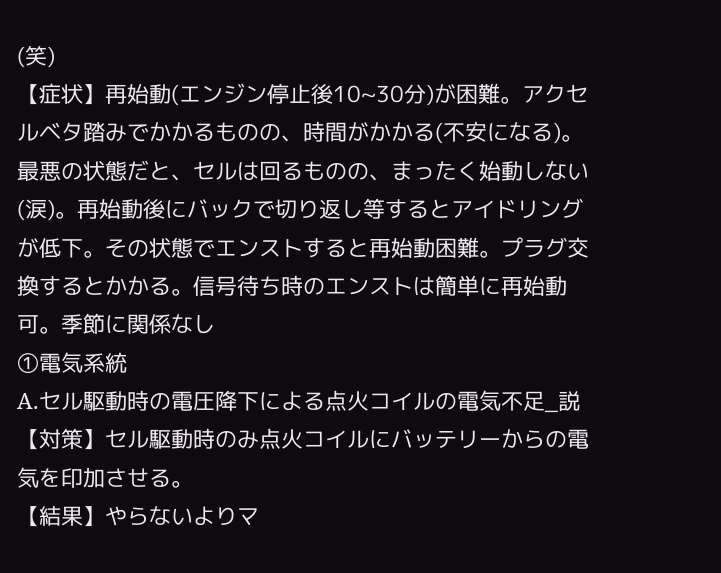(笑)
【症状】再始動(エンジン停止後10~30分)が困難。アクセルベタ踏みでかかるものの、時間がかかる(不安になる)。最悪の状態だと、セルは回るものの、まったく始動しない(涙)。再始動後にバックで切り返し等するとアイドリングが低下。その状態でエンストすると再始動困難。プラグ交換するとかかる。信号待ち時のエンストは簡単に再始動可。季節に関係なし
①電気系統
A.セル駆動時の電圧降下による点火コイルの電気不足_説
【対策】セル駆動時のみ点火コイルにバッテリーからの電気を印加させる。
【結果】やらないよりマ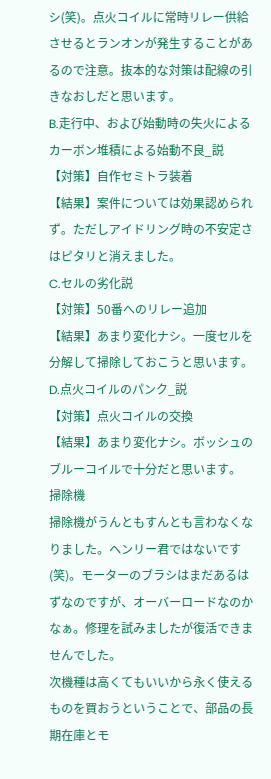シ(笑)。点火コイルに常時リレー供給させるとランオンが発生することがあるので注意。抜本的な対策は配線の引きなおしだと思います。
B.走行中、および始動時の失火によるカーボン堆積による始動不良_説
【対策】自作セミトラ装着
【結果】案件については効果認められず。ただしアイドリング時の不安定さはピタリと消えました。
C.セルの劣化説
【対策】50番へのリレー追加
【結果】あまり変化ナシ。一度セルを分解して掃除しておこうと思います。
D.点火コイルのパンク_説
【対策】点火コイルの交換
【結果】あまり変化ナシ。ボッシュのブルーコイルで十分だと思います。
掃除機
掃除機がうんともすんとも言わなくなりました。ヘンリー君ではないです(笑)。モーターのブラシはまだあるはずなのですが、オーバーロードなのかなぁ。修理を試みましたが復活できませんでした。
次機種は高くてもいいから永く使えるものを買おうということで、部品の長期在庫とモ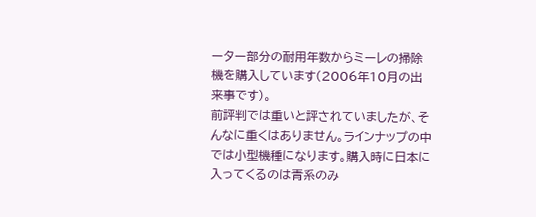ーター部分の耐用年数からミーレの掃除機を購入しています(2006年10月の出来事です)。
前評判では重いと評されていましたが、そんなに重くはありません。ラインナップの中では小型機種になります。購入時に日本に入ってくるのは青系のみ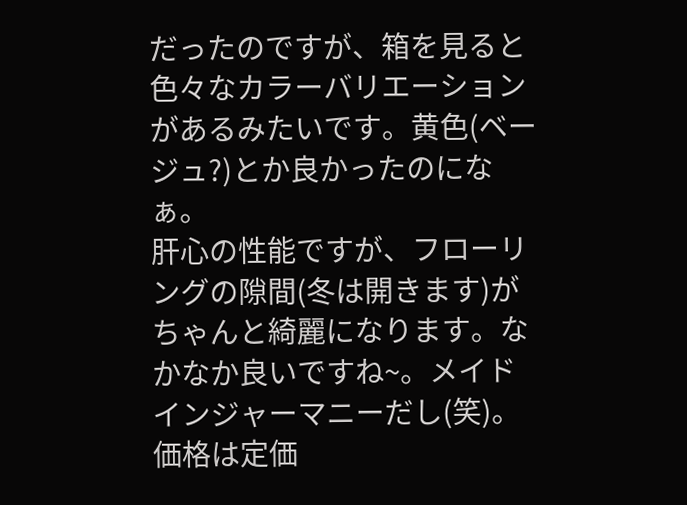だったのですが、箱を見ると色々なカラーバリエーションがあるみたいです。黄色(ベージュ?)とか良かったのになぁ。
肝心の性能ですが、フローリングの隙間(冬は開きます)がちゃんと綺麗になります。なかなか良いですね~。メイドインジャーマニーだし(笑)。価格は定価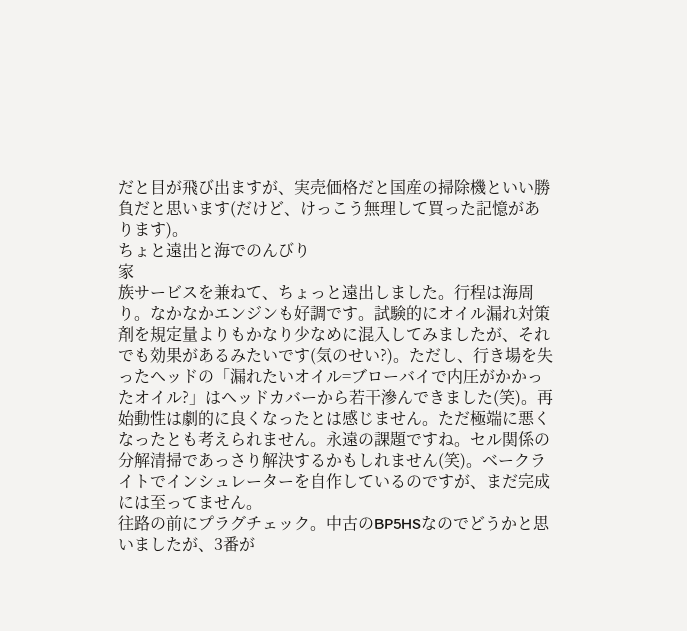だと目が飛び出ますが、実売価格だと国産の掃除機といい勝負だと思います(だけど、けっこう無理して買った記憶があります)。
ちょと遠出と海でのんびり
家
族サービスを兼ねて、ちょっと遠出しました。行程は海周り。なかなかエンジンも好調です。試験的にオイル漏れ対策剤を規定量よりもかなり少なめに混入してみましたが、それでも効果があるみたいです(気のせい?)。ただし、行き場を失ったヘッドの「漏れたいオイル=ブローバイで内圧がかかったオイル?」はヘッドカバーから若干滲んできました(笑)。再始動性は劇的に良くなったとは感じません。ただ極端に悪くなったとも考えられません。永遠の課題ですね。セル関係の分解清掃であっさり解決するかもしれません(笑)。ベークライトでインシュレーターを自作しているのですが、まだ完成には至ってません。
往路の前にプラグチェック。中古のBP5HSなのでどうかと思いましたが、3番が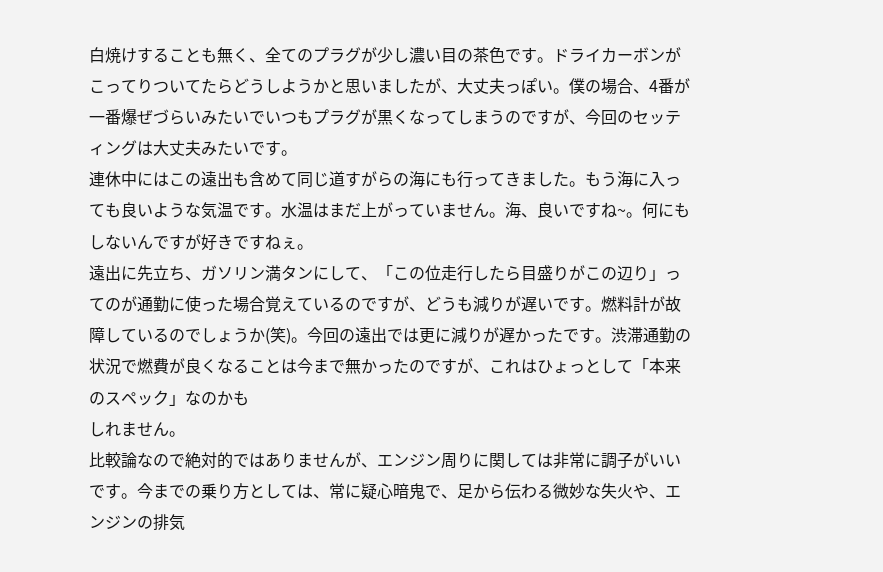白焼けすることも無く、全てのプラグが少し濃い目の茶色です。ドライカーボンがこってりついてたらどうしようかと思いましたが、大丈夫っぽい。僕の場合、4番が一番爆ぜづらいみたいでいつもプラグが黒くなってしまうのですが、今回のセッティングは大丈夫みたいです。
連休中にはこの遠出も含めて同じ道すがらの海にも行ってきました。もう海に入っても良いような気温です。水温はまだ上がっていません。海、良いですね~。何にもしないんですが好きですねぇ。
遠出に先立ち、ガソリン満タンにして、「この位走行したら目盛りがこの辺り」ってのが通勤に使った場合覚えているのですが、どうも減りが遅いです。燃料計が故障しているのでしょうか(笑)。今回の遠出では更に減りが遅かったです。渋滞通勤の状況で燃費が良くなることは今まで無かったのですが、これはひょっとして「本来のスペック」なのかも
しれません。
比較論なので絶対的ではありませんが、エンジン周りに関しては非常に調子がいいです。今までの乗り方としては、常に疑心暗鬼で、足から伝わる微妙な失火や、エンジンの排気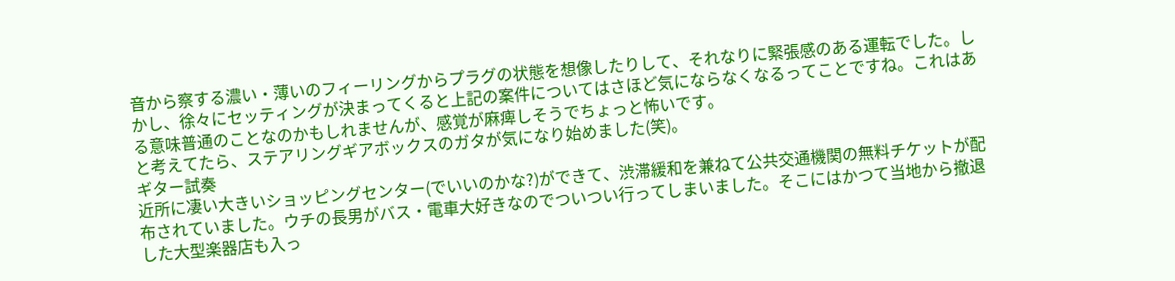音から察する濃い・薄いのフィーリングからプラグの状態を想像したりして、それなりに緊張感のある運転でした。しかし、徐々にセッティングが決まってくると上記の案件についてはさほど気にならなくなるってことですね。これはある意味普通のことなのかもしれませんが、感覚が麻痺しそうでちょっと怖いです。
と考えてたら、ステアリングギアボックスのガタが気になり始めました(笑)。
ギター試奏
近所に凄い大きいショッピングセンター(でいいのかな?)ができて、渋滞緩和を兼ねて公共交通機関の無料チケットが配布されていました。ウチの長男がバス・電車大好きなのでついつい行ってしまいました。そこにはかつて当地から撤退した大型楽器店も入っ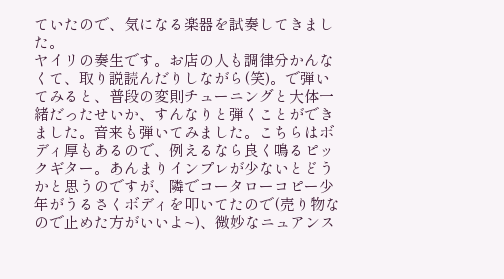ていたので、気になる楽器を試奏してきました。
ヤイリの奏生です。お店の人も調律分かんなくて、取り説読んだりしながら(笑)。で弾いてみると、普段の変則チューニングと大体一緒だったせいか、すんなりと弾くことができました。音来も弾いてみました。こちらはボディ厚もあるので、例えるなら良く鳴るピックギター。あんまりインプレが少ないとどうかと思うのですが、隣でコータローコピー少年がうるさくボディを叩いてたので(売り物なので止めた方がいいよ~)、微妙なニュアンス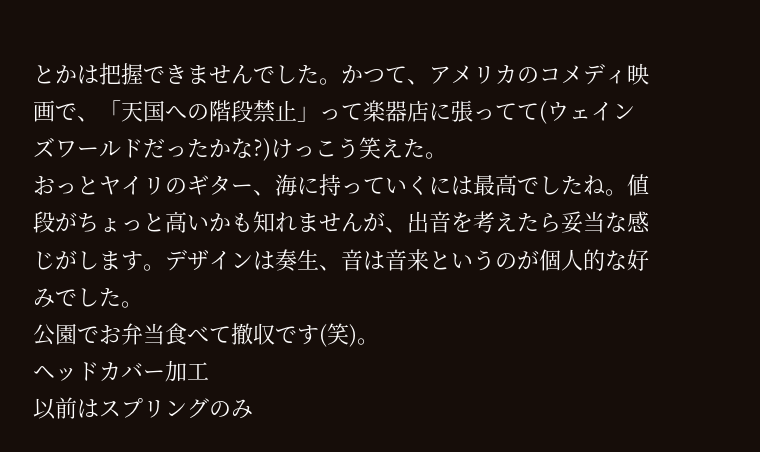とかは把握できませんでした。かつて、アメリカのコメディ映画で、「天国への階段禁止」って楽器店に張ってて(ウェインズワールドだったかな?)けっこう笑えた。
おっとヤイリのギター、海に持っていくには最高でしたね。値段がちょっと高いかも知れませんが、出音を考えたら妥当な感じがします。デザインは奏生、音は音来というのが個人的な好みでした。
公園でお弁当食べて撤収です(笑)。
ヘッドカバー加工
以前はスプリングのみ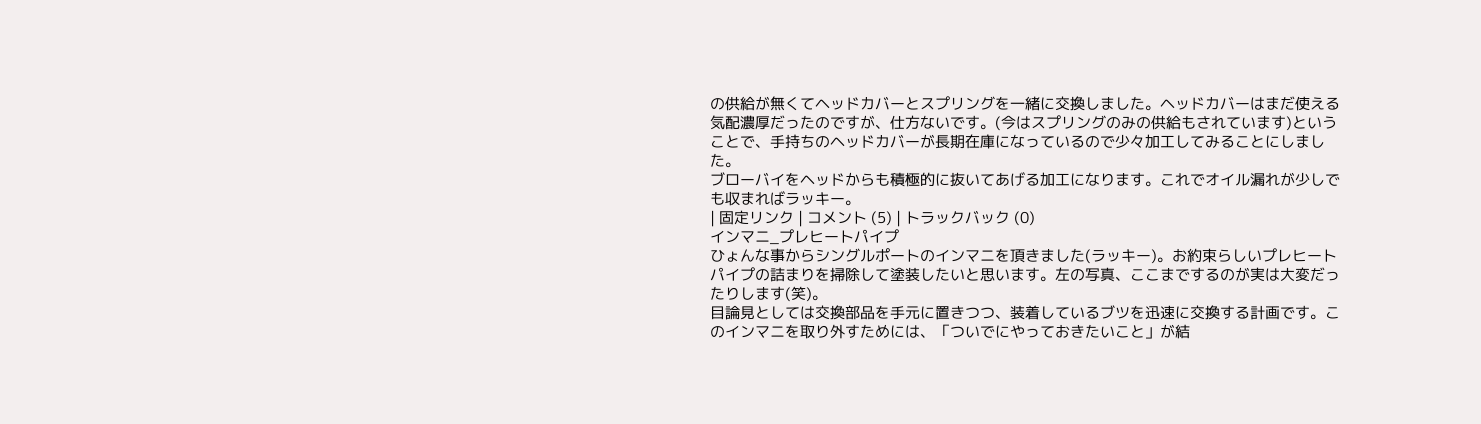の供給が無くてヘッドカバーとスプリングを一緒に交換しました。ヘッドカバーはまだ使える気配濃厚だったのですが、仕方ないです。(今はスプリングのみの供給もされています)ということで、手持ちのヘッドカバーが長期在庫になっているので少々加工してみることにしました。
ブローバイをヘッドからも積極的に抜いてあげる加工になります。これでオイル漏れが少しでも収まればラッキー。
| 固定リンク | コメント (5) | トラックバック (0)
インマニ_プレヒートパイプ
ひょんな事からシングルポートのインマニを頂きました(ラッキー)。お約束らしいプレヒートパイプの詰まりを掃除して塗装したいと思います。左の写真、ここまでするのが実は大変だったりします(笑)。
目論見としては交換部品を手元に置きつつ、装着しているブツを迅速に交換する計画です。このインマニを取り外すためには、「ついでにやっておきたいこと」が結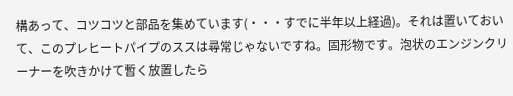構あって、コツコツと部品を集めています(・・・すでに半年以上経過)。それは置いておいて、このプレヒートパイプのススは尋常じゃないですね。固形物です。泡状のエンジンクリーナーを吹きかけて暫く放置したら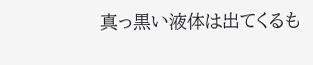真っ黒い液体は出てくるも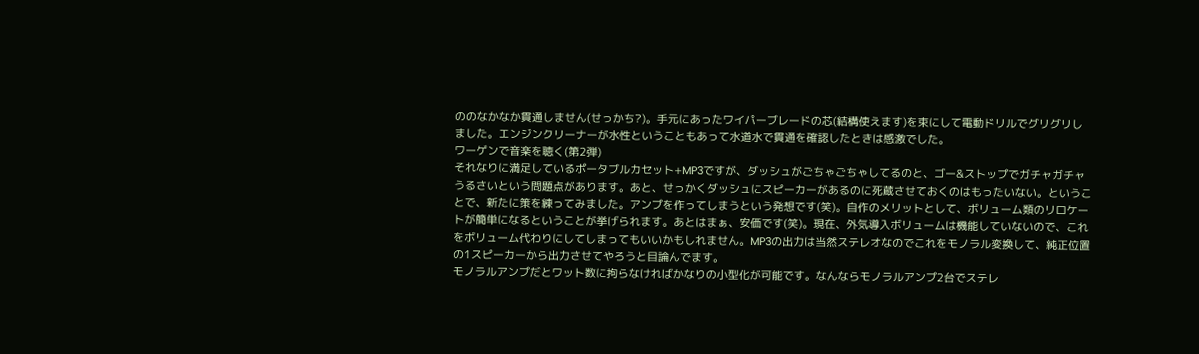ののなかなか貫通しません(せっかち?)。手元にあったワイパーブレードの芯(結構使えます)を束にして電動ドリルでグリグリしました。エンジンクリーナーが水性ということもあって水道水で貫通を確認したときは感激でした。
ワーゲンで音楽を聴く(第2弾)
それなりに満足しているポータブルカセット+MP3ですが、ダッシュがごちゃごちゃしてるのと、ゴー&ストップでガチャガチャうるさいという問題点があります。あと、せっかくダッシュにスピーカーがあるのに死蔵させておくのはもったいない。ということで、新たに策を練ってみました。アンプを作ってしまうという発想です(笑)。自作のメリットとして、ボリューム類のリロケートが簡単になるということが挙げられます。あとはまぁ、安価です(笑)。現在、外気導入ボリュームは機能していないので、これをボリューム代わりにしてしまってもいいかもしれません。MP3の出力は当然ステレオなのでこれをモノラル変換して、純正位置の1スピーカーから出力させてやろうと目論んでます。
モノラルアンプだとワット数に拘らなければかなりの小型化が可能です。なんならモノラルアンプ2台でステレ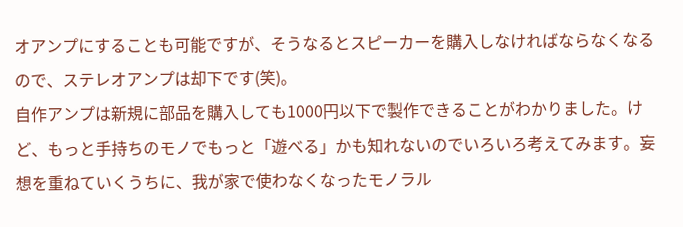オアンプにすることも可能ですが、そうなるとスピーカーを購入しなければならなくなるので、ステレオアンプは却下です(笑)。
自作アンプは新規に部品を購入しても1000円以下で製作できることがわかりました。けど、もっと手持ちのモノでもっと「遊べる」かも知れないのでいろいろ考えてみます。妄想を重ねていくうちに、我が家で使わなくなったモノラル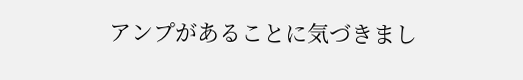アンプがあることに気づきまし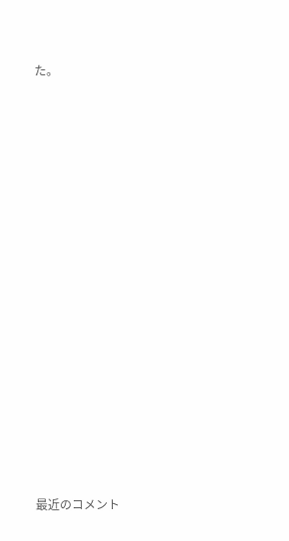た。
























最近のコメント